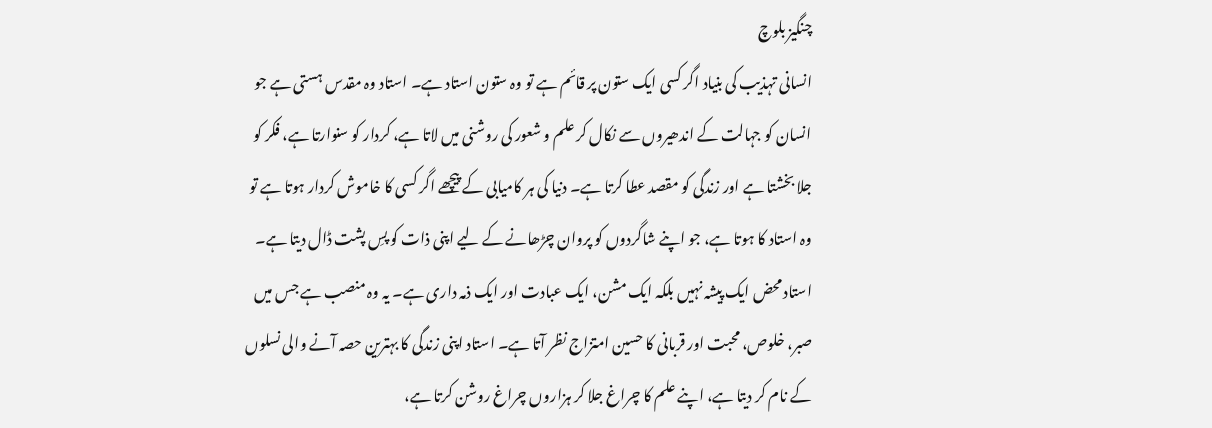چنگیز بلوچ
انسانی تہذیب کی بنیاد اگر کسی ایک ستون پر قائم ہے تو وہ ستون استاد ہے۔ استاد وہ مقدس ہستی ہے جو انسان کو جہالت کے اندھیروں سے نکال کر علم و شعور کی روشنی میں لاتا ہے، کردار کو سنوارتا ہے، فکر کو جلا بخشتا ہے اور زندگی کو مقصد عطا کرتا ہے۔ دنیا کی ہر کامیابی کے پیچھے اگر کسی کا خاموش کردار ہوتا ہے تو وہ استاد کا ہوتا ہے، جو اپنے شاگردوں کو پروان چڑھانے کے لیے اپنی ذات کو پسِ پشت ڈال دیتا ہے۔
استاد محض ایک پیشہ نہیں بلکہ ایک مشن، ایک عبادت اور ایک ذمہ داری ہے۔ یہ وہ منصب ہے جس میں صبر، خلوص، محبت اور قربانی کا حسین امتزاج نظر آتا ہے۔ استاد اپنی زندگی کا بہترین حصہ آنے والی نسلوں کے نام کر دیتا ہے، اپنے علم کا چراغ جلا کر ہزاروں چراغ روشن کرتا ہے،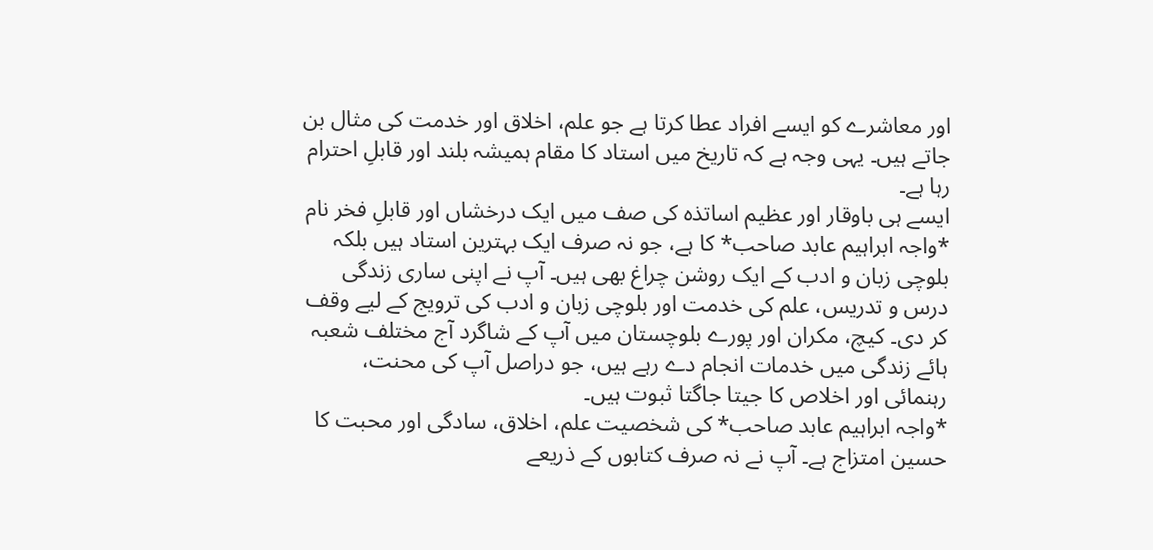اور معاشرے کو ایسے افراد عطا کرتا ہے جو علم، اخلاق اور خدمت کی مثال بن جاتے ہیں۔ یہی وجہ ہے کہ تاریخ میں استاد کا مقام ہمیشہ بلند اور قابلِ احترام رہا ہے۔
ایسے ہی باوقار اور عظیم اساتذہ کی صف میں ایک درخشاں اور قابلِ فخر نام *واجہ ابراہیم عابد صاحب* کا ہے، جو نہ صرف ایک بہترین استاد ہیں بلکہ بلوچی زبان و ادب کے ایک روشن چراغ بھی ہیں۔ آپ نے اپنی ساری زندگی درس و تدریس، علم کی خدمت اور بلوچی زبان و ادب کی ترویج کے لیے وقف کر دی۔ کیچ، مکران اور پورے بلوچستان میں آپ کے شاگرد آج مختلف شعبہ ہائے زندگی میں خدمات انجام دے رہے ہیں، جو دراصل آپ کی محنت، رہنمائی اور اخلاص کا جیتا جاگتا ثبوت ہیں۔
*واجہ ابراہیم عابد صاحب* کی شخصیت علم، اخلاق، سادگی اور محبت کا حسین امتزاج ہے۔ آپ نے نہ صرف کتابوں کے ذریعے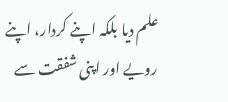علم دیا بلکہ اپنے کردار، اپنے رویے اور اپنی شفقت سے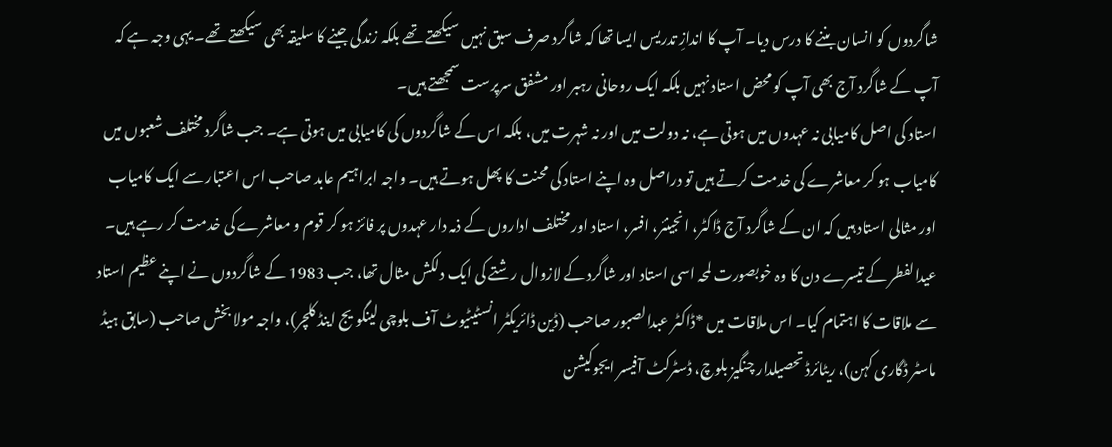شاگردوں کو انسان بننے کا درس دیا۔ آپ کا اندازِ تدریس ایسا تھا کہ شاگرد صرف سبق نہیں سیکھتے تھے بلکہ زندگی جینے کا سلیقہ بھی سیکھتے تھے۔ یہی وجہ ہے کہ آپ کے شاگرد آج بھی آپ کو محض استاد نہیں بلکہ ایک روحانی رہبر اور مشفق سرپرست سمجھتے ہیں۔
استاد کی اصل کامیابی نہ عہدوں میں ہوتی ہے، نہ دولت میں اور نہ شہرت میں، بلکہ اس کے شاگردوں کی کامیابی میں ہوتی ہے۔ جب شاگرد مختلف شعبوں میں کامیاب ہو کر معاشرے کی خدمت کرتے ہیں تو دراصل وہ اپنے استاد کی محنت کا پھل ہوتے ہیں۔ واجہ ابراہیم عابد صاحب اس اعتبار سے ایک کامیاب اور مثالی استاد ہیں کہ ان کے شاگرد آج ڈاکٹر، انجینئر، افسر، استاد اور مختلف اداروں کے ذمہ دار عہدوں پر فائز ہو کر قوم و معاشرے کی خدمت کر رہے ہیں۔
عیدالفطر کے تیسرے دن کا وہ خوبصورت لمحہ اسی استاد اور شاگرد کے لازوال رشتے کی ایک دلکش مثال تھا، جب 1983 کے شاگردوں نے اپنے عظیم استاد سے ملاقات کا اہتمام کیا۔ اس ملاقات میں *ڈاکٹر عبدالصبور صاحب (ڈین ڈائریکٹر انسٹیٹیوٹ آف بلوچی لینگویج اینڈ کلچر)، واجہ مولا بخش صاحب (سابق ہیڈ ماسٹر ڈگاری کہن)، ریٹائرڈ تحصیلدار چنگیز بلوچ، ڈسٹرکٹ آفیسر ایجوکیشن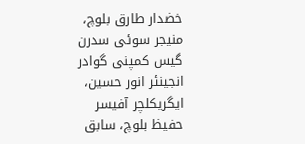خضدار طارق بلوچ، منیجر سوئی سدرن گیس کمپنی گوادر انجینئر انور حسین، ایگریکلچر آفیسر حفیظ بلوچ، سابق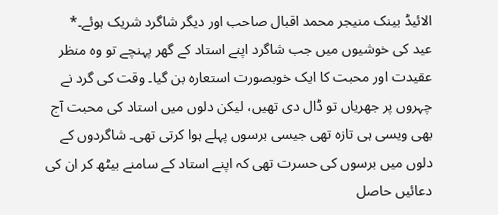الائیڈ بینک منیجر محمد اقبال صاحب اور دیگر شاگرد شریک ہوئے۔*
عید کی خوشیوں میں جب شاگرد اپنے استاد کے گھر پہنچے تو وہ منظر عقیدت اور محبت کا ایک خوبصورت استعارہ بن گیا۔ وقت کی گرد نے چہروں پر جھریاں تو ڈال دی تھیں، لیکن دلوں میں استاد کی محبت آج بھی ویسی ہی تازہ تھی جیسی برسوں پہلے ہوا کرتی تھی۔ شاگردوں کے دلوں میں برسوں کی حسرت تھی کہ اپنے استاد کے سامنے بیٹھ کر ان کی دعائیں حاصل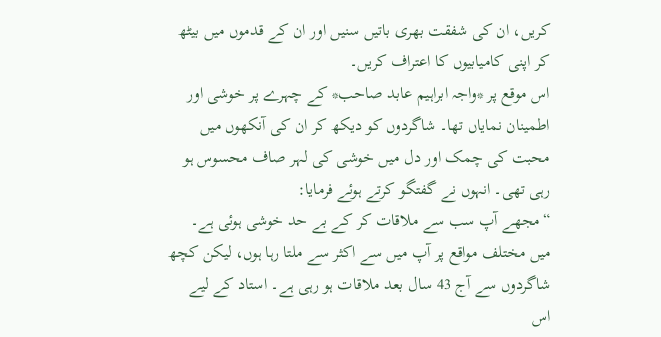کریں، ان کی شفقت بھری باتیں سنیں اور ان کے قدموں میں بیٹھ کر اپنی کامیابیوں کا اعتراف کریں۔
اس موقع پر *واجہ ابراہیم عابد صاحب* کے چہرے پر خوشی اور اطمینان نمایاں تھا۔ شاگردوں کو دیکھ کر ان کی آنکھوں میں محبت کی چمک اور دل میں خوشی کی لہر صاف محسوس ہو رہی تھی۔ انہوں نے گفتگو کرتے ہوئے فرمایا:
“مجھے آپ سب سے ملاقات کر کے بے حد خوشی ہوئی ہے۔ میں مختلف مواقع پر آپ میں سے اکثر سے ملتا رہا ہوں، لیکن کچھ شاگردوں سے آج 43 سال بعد ملاقات ہو رہی ہے۔ استاد کے لیے اس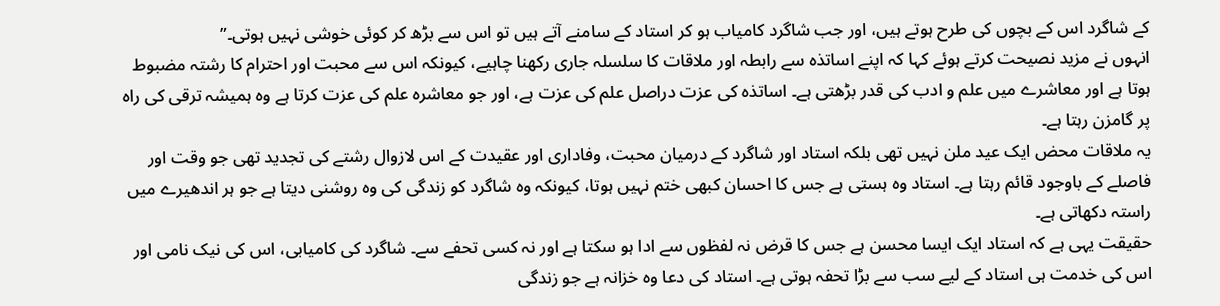کے شاگرد اس کے بچوں کی طرح ہوتے ہیں، اور جب شاگرد کامیاب ہو کر استاد کے سامنے آتے ہیں تو اس سے بڑھ کر کوئی خوشی نہیں ہوتی۔”
انہوں نے مزید نصیحت کرتے ہوئے کہا کہ اپنے اساتذہ سے رابطہ اور ملاقات کا سلسلہ جاری رکھنا چاہیے، کیونکہ اس سے محبت اور احترام کا رشتہ مضبوط ہوتا ہے اور معاشرے میں علم و ادب کی قدر بڑھتی ہے۔ اساتذہ کی عزت دراصل علم کی عزت ہے، اور جو معاشرہ علم کی عزت کرتا ہے وہ ہمیشہ ترقی کی راہ پر گامزن رہتا ہے۔
یہ ملاقات محض ایک عید ملن نہیں تھی بلکہ استاد اور شاگرد کے درمیان محبت، وفاداری اور عقیدت کے اس لازوال رشتے کی تجدید تھی جو وقت اور فاصلے کے باوجود قائم رہتا ہے۔ استاد وہ ہستی ہے جس کا احسان کبھی ختم نہیں ہوتا، کیونکہ وہ شاگرد کو زندگی کی وہ روشنی دیتا ہے جو ہر اندھیرے میں راستہ دکھاتی ہے۔
حقیقت یہی ہے کہ استاد ایک ایسا محسن ہے جس کا قرض نہ لفظوں سے ادا ہو سکتا ہے اور نہ کسی تحفے سے۔ شاگرد کی کامیابی، اس کی نیک نامی اور اس کی خدمت ہی استاد کے لیے سب سے بڑا تحفہ ہوتی ہے۔ استاد کی دعا وہ خزانہ ہے جو زندگی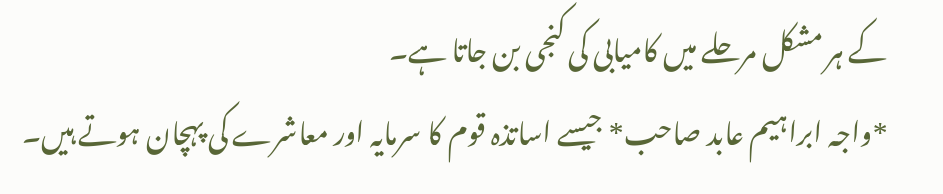کے ہر مشکل مرحلے میں کامیابی کی کنجی بن جاتا ہے۔
*واجہ ابراہیم عابد صاحب* جیسے اساتذہ قوم کا سرمایہ اور معاشرے کی پہچان ہوتے ہیں۔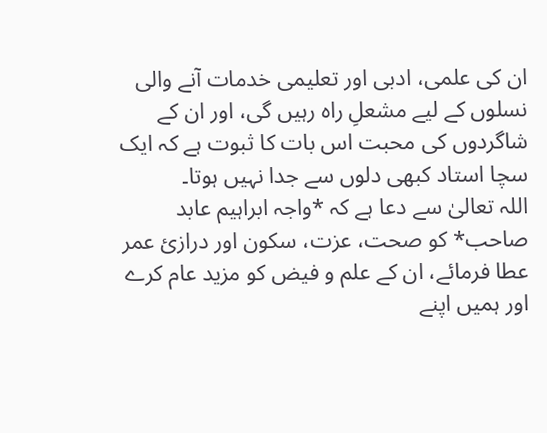ان کی علمی، ادبی اور تعلیمی خدمات آنے والی نسلوں کے لیے مشعلِ راہ رہیں گی، اور ان کے شاگردوں کی محبت اس بات کا ثبوت ہے کہ ایک سچا استاد کبھی دلوں سے جدا نہیں ہوتا۔
اللہ تعالیٰ سے دعا ہے کہ *واجہ ابراہیم عابد صاحب* کو صحت، عزت، سکون اور درازیٔ عمر عطا فرمائے، ان کے علم و فیض کو مزید عام کرے اور ہمیں اپنے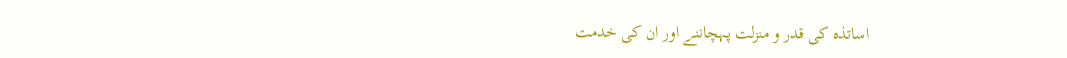اساتذہ کی قدر و منزلت پہچاننے اور ان کی خدمت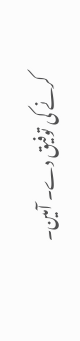کرنے کی توفیق دے۔ آمین۔